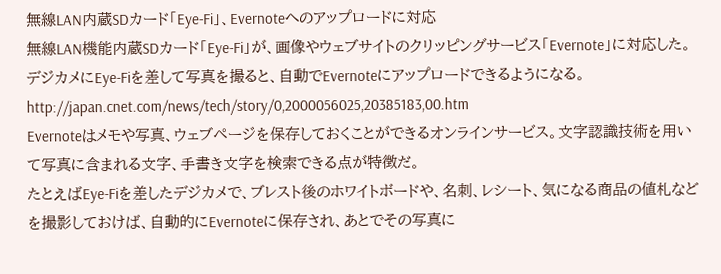無線LAN内蔵SDカード「Eye-Fi」、Evernoteへのアップロードに対応
無線LAN機能内蔵SDカード「Eye-Fi」が、画像やウェブサイトのクリッピングサービス「Evernote」に対応した。デジカメにEye-Fiを差して写真を撮ると、自動でEvernoteにアップロードできるようになる。
http://japan.cnet.com/news/tech/story/0,2000056025,20385183,00.htm
Evernoteはメモや写真、ウェブページを保存しておくことができるオンラインサービス。文字認識技術を用いて写真に含まれる文字、手書き文字を検索できる点が特徴だ。
たとえばEye-Fiを差したデジカメで、ブレスト後のホワイトボードや、名刺、レシート、気になる商品の値札などを撮影しておけば、自動的にEvernoteに保存され、あとでその写真に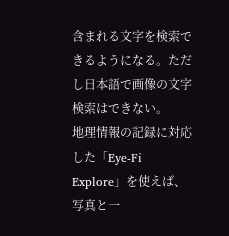含まれる文字を検索できるようになる。ただし日本語で画像の文字検索はできない。
地理情報の記録に対応した「Eye-Fi Explore」を使えば、写真と一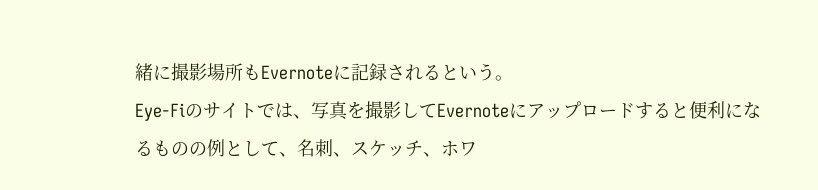緒に撮影場所もEvernoteに記録されるという。
Eye-Fiのサイトでは、写真を撮影してEvernoteにアップロードすると便利になるものの例として、名刺、スケッチ、ホワ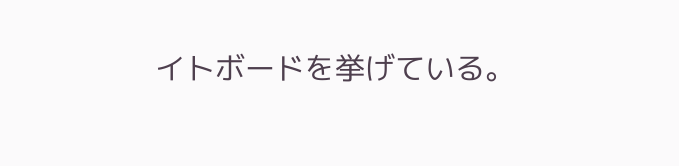イトボードを挙げている。